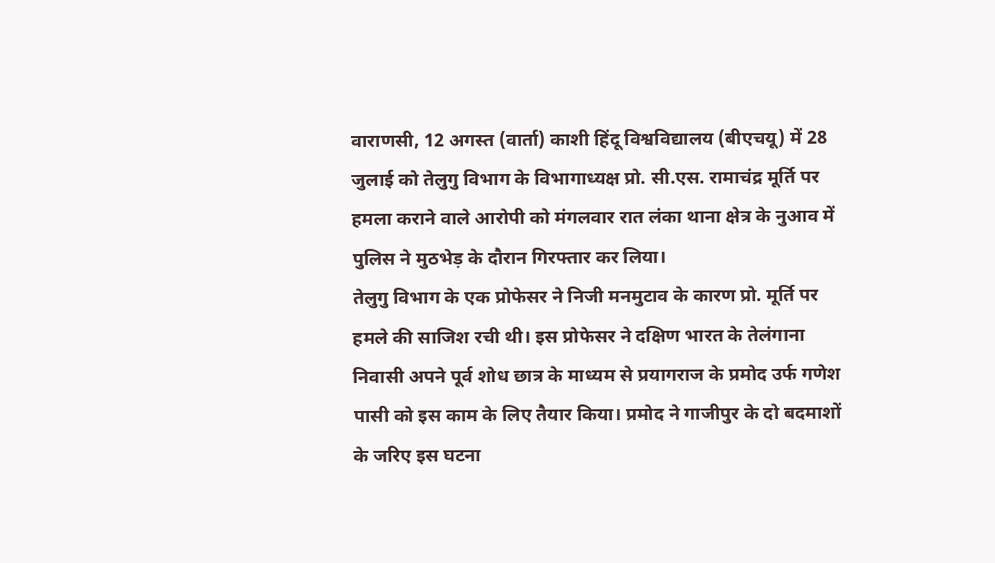वाराणसी, 12 अगस्त (वार्ता) काशी हिंदू विश्वविद्यालय (बीएचयू) में 28 जुलाई को तेलुगु विभाग के विभागाध्यक्ष प्रो. सी.एस. रामाचंद्र मूर्ति पर हमला कराने वाले आरोपी को मंगलवार रात लंका थाना क्षेत्र के नुआव में पुलिस ने मुठभेड़ के दौरान गिरफ्तार कर लिया।
तेलुगु विभाग के एक प्रोफेसर ने निजी मनमुटाव के कारण प्रो. मूर्ति पर हमले की साजिश रची थी। इस प्रोफेसर ने दक्षिण भारत के तेलंगाना निवासी अपने पूर्व शोध छात्र के माध्यम से प्रयागराज के प्रमोद उर्फ गणेश पासी को इस काम के लिए तैयार किया। प्रमोद ने गाजीपुर के दो बदमाशों के जरिए इस घटना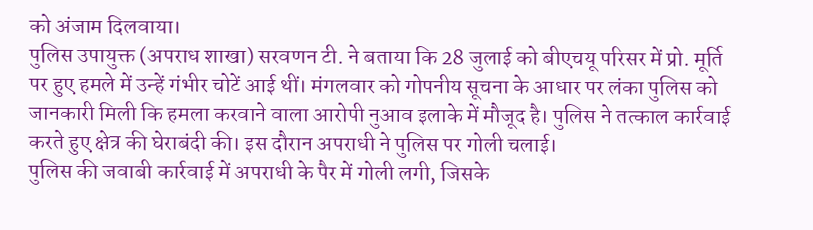को अंजाम दिलवाया।
पुलिस उपायुक्त (अपराध शाखा) सरवणन टी. ने बताया कि 28 जुलाई को बीएचयू परिसर में प्रो. मूर्ति पर हुए हमले में उन्हें गंभीर चोटें आई थीं। मंगलवार को गोपनीय सूचना के आधार पर लंका पुलिस को जानकारी मिली कि हमला करवाने वाला आरोपी नुआव इलाके में मौजूद है। पुलिस ने तत्काल कार्रवाई करते हुए क्षेत्र की घेराबंदी की। इस दौरान अपराधी ने पुलिस पर गोली चलाई।
पुलिस की जवाबी कार्रवाई में अपराधी के पैर में गोली लगी, जिसके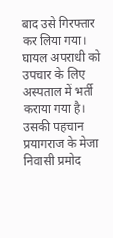बाद उसे गिरफ्तार कर लिया गया। घायल अपराधी को उपचार के लिए अस्पताल में भर्ती कराया गया है। उसकी पहचान प्रयागराज के मेजा निवासी प्रमोद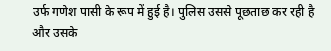उर्फ गणेश पासी के रूप में हुई है। पुलिस उससे पूछताछ कर रही है और उसके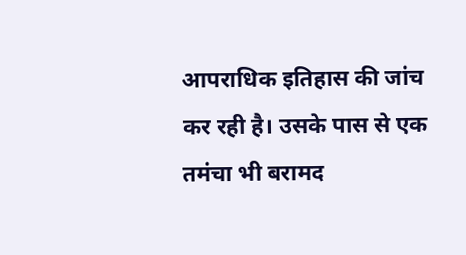आपराधिक इतिहास की जांच कर रही है। उसके पास से एक तमंचा भी बरामद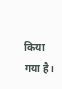किया गया है।